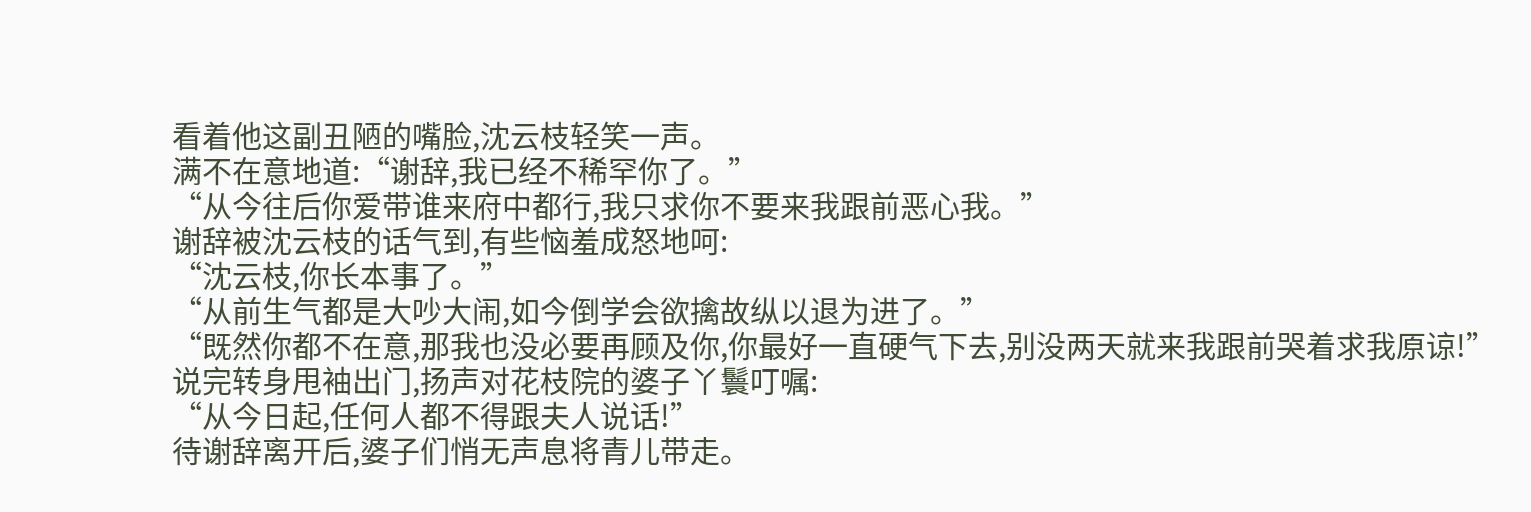看着他这副丑陋的嘴脸,沈云枝轻笑一声。
满不在意地道:“谢辞,我已经不稀罕你了。”
“从今往后你爱带谁来府中都行,我只求你不要来我跟前恶心我。”
谢辞被沈云枝的话气到,有些恼羞成怒地呵:
“沈云枝,你长本事了。”
“从前生气都是大吵大闹,如今倒学会欲擒故纵以退为进了。”
“既然你都不在意,那我也没必要再顾及你,你最好一直硬气下去,别没两天就来我跟前哭着求我原谅!”
说完转身甩袖出门,扬声对花枝院的婆子丫鬟叮嘱:
“从今日起,任何人都不得跟夫人说话!”
待谢辞离开后,婆子们悄无声息将青儿带走。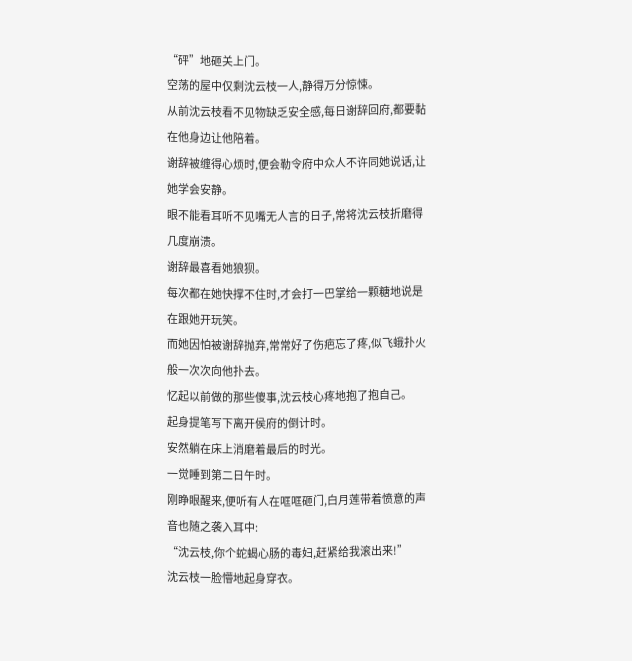“砰”地砸关上门。
空荡的屋中仅剩沈云枝一人,静得万分惊悚。
从前沈云枝看不见物缺乏安全感,每日谢辞回府,都要黏在他身边让他陪着。
谢辞被缠得心烦时,便会勒令府中众人不许同她说话,让她学会安静。
眼不能看耳听不见嘴无人言的日子,常将沈云枝折磨得几度崩溃。
谢辞最喜看她狼狈。
每次都在她快撑不住时,才会打一巴掌给一颗糖地说是在跟她开玩笑。
而她因怕被谢辞抛弃,常常好了伤疤忘了疼,似飞蛾扑火般一次次向他扑去。
忆起以前做的那些傻事,沈云枝心疼地抱了抱自己。
起身提笔写下离开侯府的倒计时。
安然躺在床上消磨着最后的时光。
一觉睡到第二日午时。
刚睁眼醒来,便听有人在哐哐砸门,白月莲带着愤意的声音也随之袭入耳中:
“沈云枝,你个蛇蝎心肠的毒妇,赶紧给我滚出来!”
沈云枝一脸懵地起身穿衣。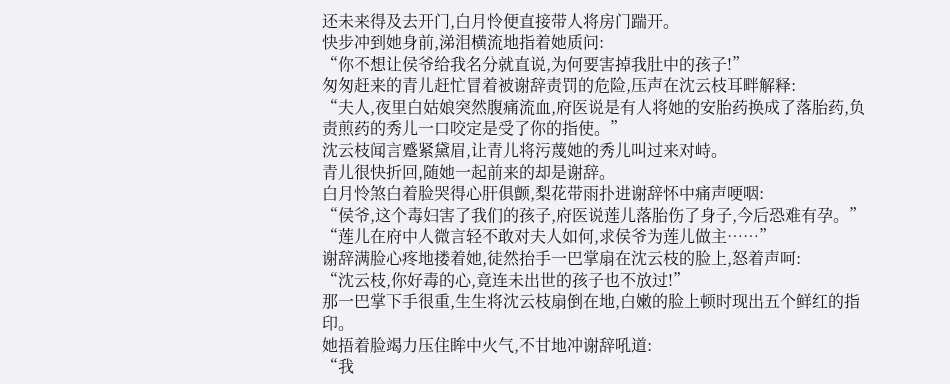还未来得及去开门,白月怜便直接带人将房门踹开。
快步冲到她身前,涕泪横流地指着她质问:
“你不想让侯爷给我名分就直说,为何要害掉我肚中的孩子!”
匆匆赶来的青儿赶忙冒着被谢辞责罚的危险,压声在沈云枝耳畔解释:
“夫人,夜里白姑娘突然腹痛流血,府医说是有人将她的安胎药换成了落胎药,负责煎药的秀儿一口咬定是受了你的指使。”
沈云枝闻言蹙紧黛眉,让青儿将污蔑她的秀儿叫过来对峙。
青儿很快折回,随她一起前来的却是谢辞。
白月怜煞白着脸哭得心肝俱颤,梨花带雨扑进谢辞怀中痛声哽咽:
“侯爷,这个毒妇害了我们的孩子,府医说莲儿落胎伤了身子,今后恐难有孕。”
“莲儿在府中人微言轻不敢对夫人如何,求侯爷为莲儿做主……”
谢辞满脸心疼地搂着她,徒然抬手一巴掌扇在沈云枝的脸上,怒着声呵:
“沈云枝,你好毒的心,竟连未出世的孩子也不放过!”
那一巴掌下手很重,生生将沈云枝扇倒在地,白嫩的脸上顿时现出五个鲜红的指印。
她捂着脸竭力压住眸中火气,不甘地冲谢辞吼道:
“我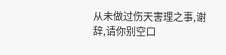从未做过伤天害理之事,谢辞,请你别空口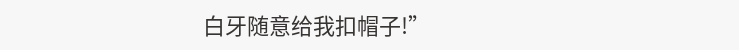白牙随意给我扣帽子!”